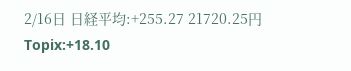2/16日 日経平均:+255.27 21720.25円 Topix:+18.10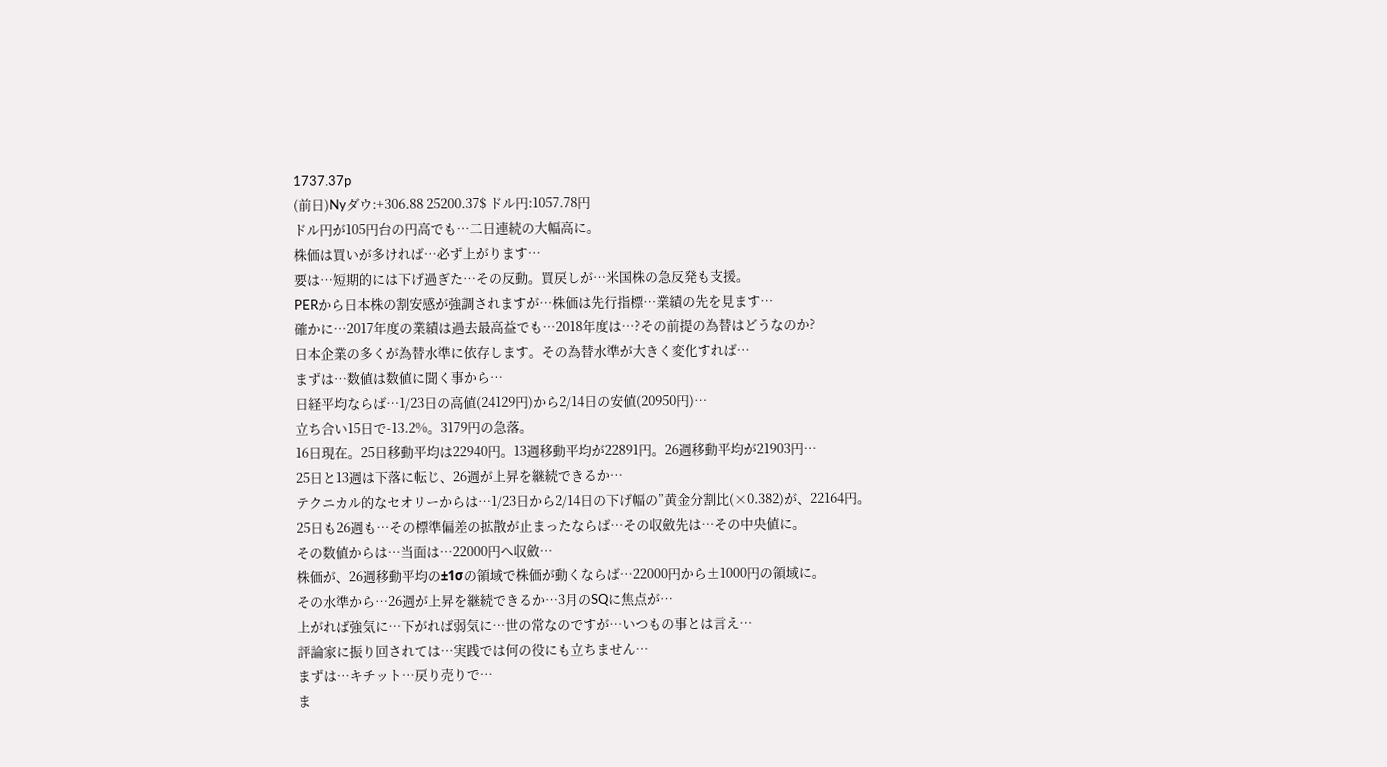1737.37p
(前日)Nyダウ:+306.88 25200.37$ ドル円:1057.78円
ドル円が105円台の円高でも…二日連続の大幅高に。
株価は買いが多ければ…必ず上がります…
要は…短期的には下げ過ぎた…その反動。買戻しが…米国株の急反発も支援。
PERから日本株の割安感が強調されますが…株価は先行指標…業績の先を見ます…
確かに…2017年度の業績は過去最高益でも…2018年度は…?その前提の為替はどうなのか?
日本企業の多くが為替水準に依存します。その為替水準が大きく変化すれば…
まずは…数値は数値に聞く事から…
日経平均ならば…1/23日の高値(24129円)から2/14日の安値(20950円)…
立ち合い15日で-13.2%。3179円の急落。
16日現在。25日移動平均は22940円。13週移動平均が22891円。26週移動平均が21903円…
25日と13週は下落に転じ、26週が上昇を継続できるか…
テクニカル的なセオリーからは…1/23日から2/14日の下げ幅の”黄金分割比(×0.382)が、22164円。
25日も26週も…その標準偏差の拡散が止まったならば…その収斂先は…その中央値に。
その数値からは…当面は…22000円へ収斂…
株価が、26週移動平均の±1σの領域で株価が動くならば…22000円から±1000円の領域に。
その水準から…26週が上昇を継続できるか…3月のSQに焦点が…
上がれば強気に…下がれば弱気に…世の常なのですが…いつもの事とは言え…
評論家に振り回されては…実践では何の役にも立ちません…
まずは…キチット…戻り売りで…
ま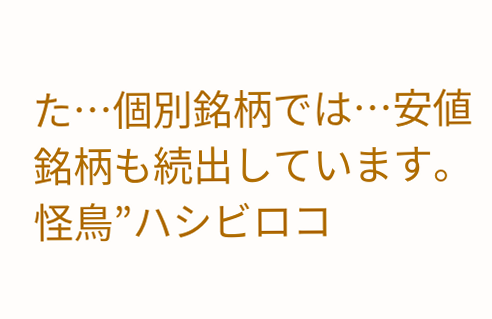た…個別銘柄では…安値銘柄も続出しています。
怪鳥”ハシビロコ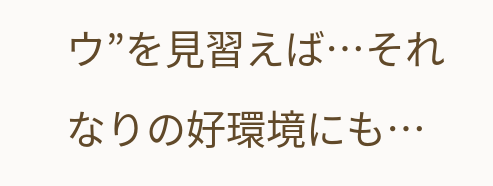ウ”を見習えば…それなりの好環境にも…